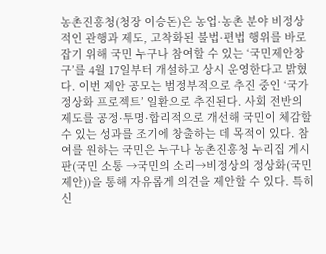농촌진흥청(청장 이승돈)은 농업·농촌 분야 비정상적인 관행과 제도, 고착화된 불법·편법 행위를 바로 잡기 위해 국민 누구나 참여할 수 있는 ‘국민제안창구’를 4월 17일부터 개설하고 상시 운영한다고 밝혔다. 이번 제안 공모는 범정부적으로 추진 중인 ‘국가정상화 프로젝트’ 일환으로 추진된다. 사회 전반의 제도를 공정·투명·합리적으로 개선해 국민이 체감할 수 있는 성과를 조기에 창출하는 데 목적이 있다. 참여를 원하는 국민은 누구나 농촌진흥청 누리집 게시판(국민 소통 →국민의 소리→비정상의 정상화(국민제안))을 통해 자유롭게 의견을 제안할 수 있다. 특히 신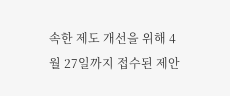속한 제도 개선을 위해 4월 27일까지 접수된 제안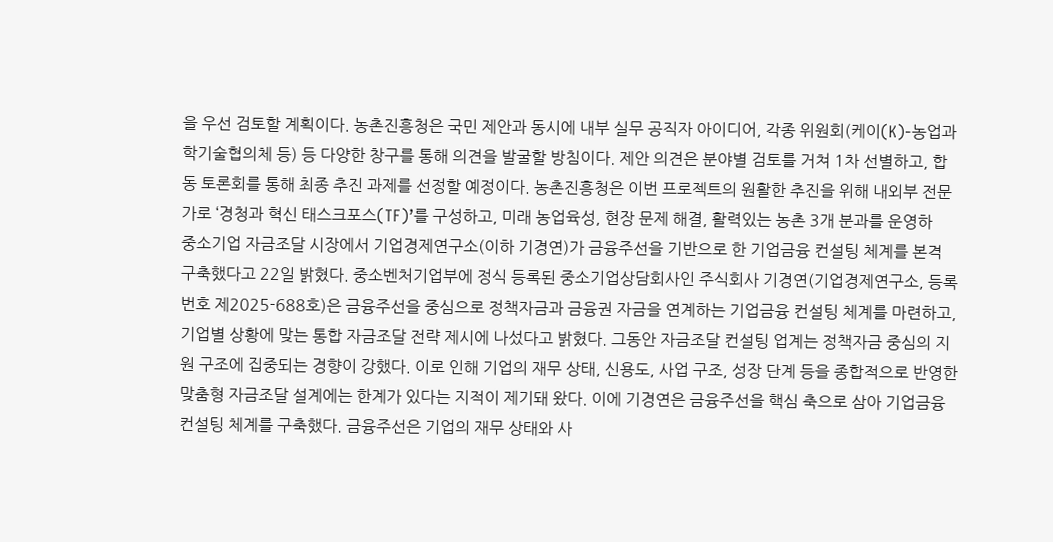을 우선 검토할 계획이다. 농촌진흥청은 국민 제안과 동시에 내부 실무 공직자 아이디어, 각종 위원회(케이(K)-농업과학기술협의체 등) 등 다양한 창구를 통해 의견을 발굴할 방침이다. 제안 의견은 분야별 검토를 거쳐 1차 선별하고, 합동 토론회를 통해 최종 추진 과제를 선정할 예정이다. 농촌진흥청은 이번 프로젝트의 원활한 추진을 위해 내외부 전문가로 ‘경청과 혁신 태스크포스(TF)’를 구성하고, 미래 농업육성, 현장 문제 해결, 활력있는 농촌 3개 분과를 운영하
중소기업 자금조달 시장에서 기업경제연구소(이하 기경연)가 금융주선을 기반으로 한 기업금융 컨설팅 체계를 본격 구축했다고 22일 밝혔다. 중소벤처기업부에 정식 등록된 중소기업상담회사인 주식회사 기경연(기업경제연구소, 등록번호 제2025-688호)은 금융주선을 중심으로 정책자금과 금융권 자금을 연계하는 기업금융 컨설팅 체계를 마련하고, 기업별 상황에 맞는 통합 자금조달 전략 제시에 나섰다고 밝혔다. 그동안 자금조달 컨설팅 업계는 정책자금 중심의 지원 구조에 집중되는 경향이 강했다. 이로 인해 기업의 재무 상태, 신용도, 사업 구조, 성장 단계 등을 종합적으로 반영한 맞춤형 자금조달 설계에는 한계가 있다는 지적이 제기돼 왔다. 이에 기경연은 금융주선을 핵심 축으로 삼아 기업금융 컨설팅 체계를 구축했다. 금융주선은 기업의 재무 상태와 사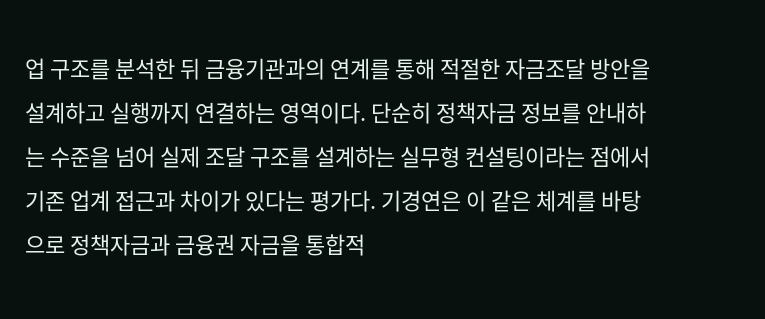업 구조를 분석한 뒤 금융기관과의 연계를 통해 적절한 자금조달 방안을 설계하고 실행까지 연결하는 영역이다. 단순히 정책자금 정보를 안내하는 수준을 넘어 실제 조달 구조를 설계하는 실무형 컨설팅이라는 점에서 기존 업계 접근과 차이가 있다는 평가다. 기경연은 이 같은 체계를 바탕으로 정책자금과 금융권 자금을 통합적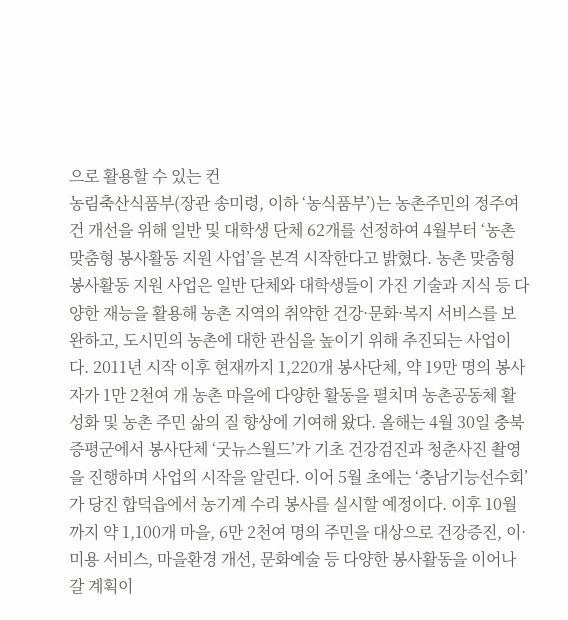으로 활용할 수 있는 컨
농림축산식품부(장관 송미령, 이하 ‘농식품부’)는 농촌주민의 정주여건 개선을 위해 일반 및 대학생 단체 62개를 선정하여 4월부터 ‘농촌 맞춤형 봉사활동 지원 사업’을 본격 시작한다고 밝혔다. 농촌 맞춤형 봉사활동 지원 사업은 일반 단체와 대학생들이 가진 기술과 지식 등 다양한 재능을 활용해 농촌 지역의 취약한 건강·문화·복지 서비스를 보완하고, 도시민의 농촌에 대한 관심을 높이기 위해 추진되는 사업이다. 2011년 시작 이후 현재까지 1,220개 봉사단체, 약 19만 명의 봉사자가 1만 2천여 개 농촌 마을에 다양한 활동을 펼치며 농촌공동체 활성화 및 농촌 주민 삶의 질 향상에 기여해 왔다. 올해는 4월 30일 충북 증평군에서 봉사단체 ‘굿뉴스월드’가 기초 건강검진과 청춘사진 촬영을 진행하며 사업의 시작을 알린다. 이어 5월 초에는 ‘충남기능선수회’가 당진 합덕읍에서 농기계 수리 봉사를 실시할 예정이다. 이후 10월까지 약 1,100개 마을, 6만 2천여 명의 주민을 대상으로 건강증진, 이·미용 서비스, 마을환경 개선, 문화예술 등 다양한 봉사활동을 이어나갈 계획이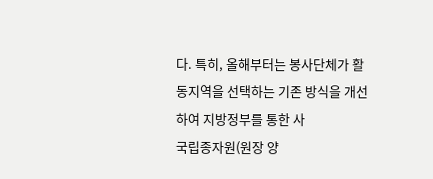다. 특히, 올해부터는 봉사단체가 활동지역을 선택하는 기존 방식을 개선하여 지방정부를 통한 사
국립종자원(원장 양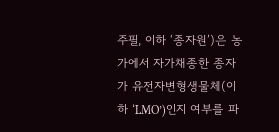주필, 이하 ‘종자원’)은 농가에서 자가채종한 종자가 유전자변형생물체(이하 ‘LMO’)인지 여부를 파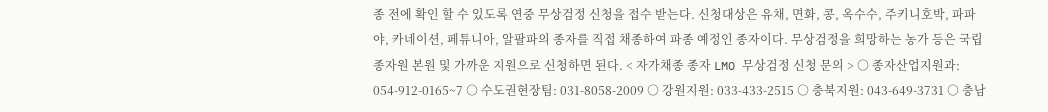종 전에 확인 할 수 있도록 연중 무상검정 신청을 접수 받는다. 신청대상은 유채, 면화, 콩, 옥수수, 주키니호박, 파파야, 카네이션, 페튜니아, 알팔파의 종자를 직접 채종하여 파종 예정인 종자이다. 무상검정을 희망하는 농가 등은 국립종자원 본원 및 가까운 지원으로 신청하면 된다. < 자가채종 종자 LMO 무상검정 신청 문의 > ○ 종자산업지원과: 054-912-0165~7 ○ 수도권현장팀: 031-8058-2009 ○ 강원지원: 033-433-2515 ○ 충북지원: 043-649-3731 ○ 충남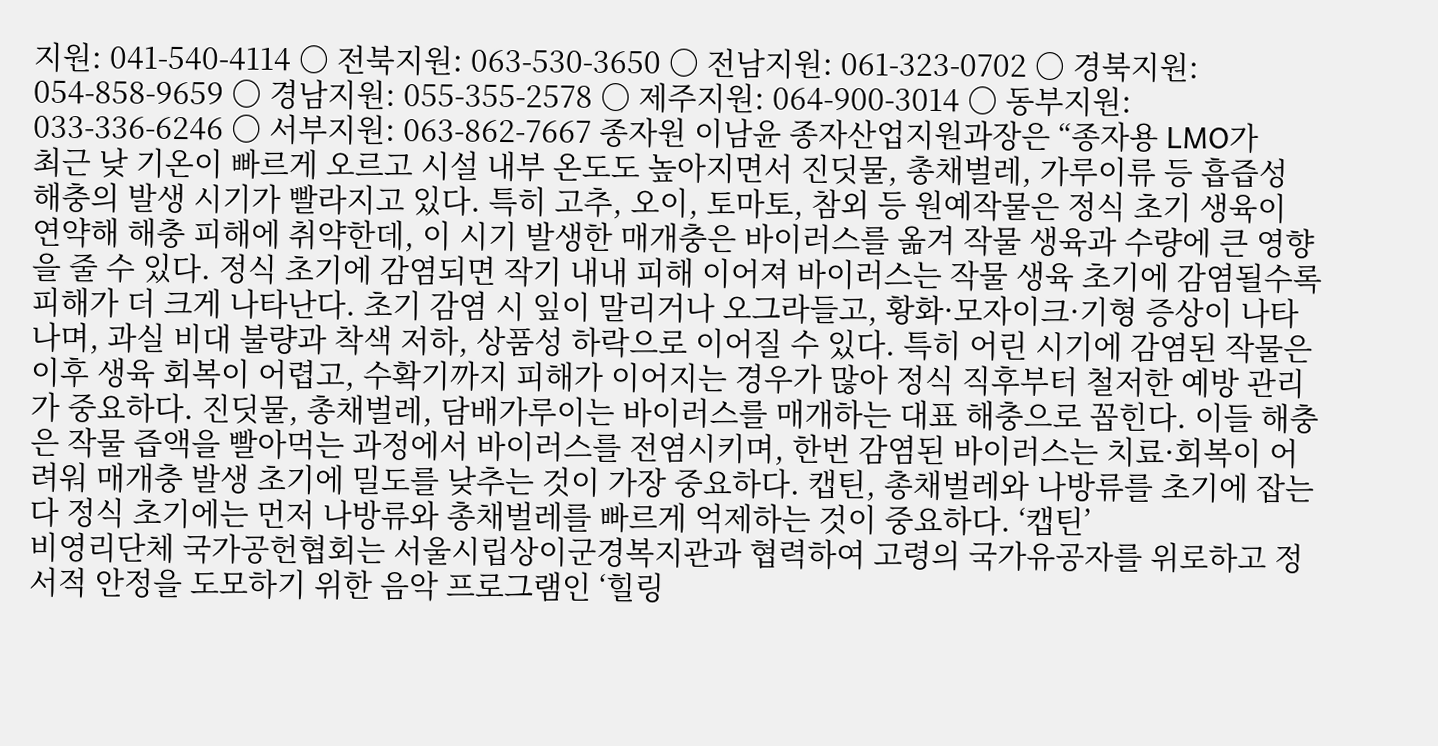지원: 041-540-4114 ○ 전북지원: 063-530-3650 ○ 전남지원: 061-323-0702 ○ 경북지원: 054-858-9659 ○ 경남지원: 055-355-2578 ○ 제주지원: 064-900-3014 ○ 동부지원: 033-336-6246 ○ 서부지원: 063-862-7667 종자원 이남윤 종자산업지원과장은 “종자용 LMO가
최근 낮 기온이 빠르게 오르고 시설 내부 온도도 높아지면서 진딧물, 총채벌레, 가루이류 등 흡즙성 해충의 발생 시기가 빨라지고 있다. 특히 고추, 오이, 토마토, 참외 등 원예작물은 정식 초기 생육이 연약해 해충 피해에 취약한데, 이 시기 발생한 매개충은 바이러스를 옮겨 작물 생육과 수량에 큰 영향을 줄 수 있다. 정식 초기에 감염되면 작기 내내 피해 이어져 바이러스는 작물 생육 초기에 감염될수록 피해가 더 크게 나타난다. 초기 감염 시 잎이 말리거나 오그라들고, 황화·모자이크·기형 증상이 나타나며, 과실 비대 불량과 착색 저하, 상품성 하락으로 이어질 수 있다. 특히 어린 시기에 감염된 작물은 이후 생육 회복이 어렵고, 수확기까지 피해가 이어지는 경우가 많아 정식 직후부터 철저한 예방 관리가 중요하다. 진딧물, 총채벌레, 담배가루이는 바이러스를 매개하는 대표 해충으로 꼽힌다. 이들 해충은 작물 즙액을 빨아먹는 과정에서 바이러스를 전염시키며, 한번 감염된 바이러스는 치료·회복이 어려워 매개충 발생 초기에 밀도를 낮추는 것이 가장 중요하다. 캡틴, 총채벌레와 나방류를 초기에 잡는다 정식 초기에는 먼저 나방류와 총채벌레를 빠르게 억제하는 것이 중요하다. ‘캡틴’
비영리단체 국가공헌협회는 서울시립상이군경복지관과 협력하여 고령의 국가유공자를 위로하고 정서적 안정을 도모하기 위한 음악 프로그램인 ‘힐링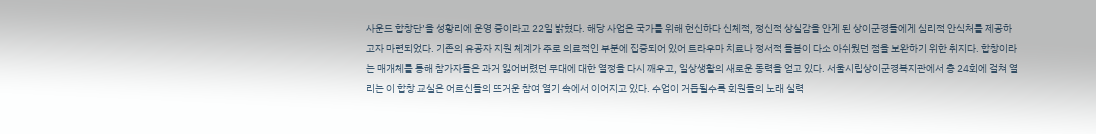사운드 합창단’을 성황리에 운영 중이라고 22일 밝혔다. 해당 사업은 국가를 위해 헌신하다 신체적, 정신적 상실감을 안게 된 상이군경들에게 심리적 안식처를 제공하고자 마련되었다. 기존의 유공자 지원 체계가 주로 의료적인 부분에 집중되어 있어 트라우마 치료나 정서적 돌봄이 다소 아쉬웠던 점을 보완하기 위한 취지다. 합창이라는 매개체를 통해 참가자들은 과거 잃어버렸던 무대에 대한 열정을 다시 깨우고, 일상생활의 새로운 동력을 얻고 있다. 서울시립상이군경복지관에서 총 24회에 걸쳐 열리는 이 합창 교실은 어르신들의 뜨거운 참여 열기 속에서 이어지고 있다. 수업이 거듭될수록 회원들의 노래 실력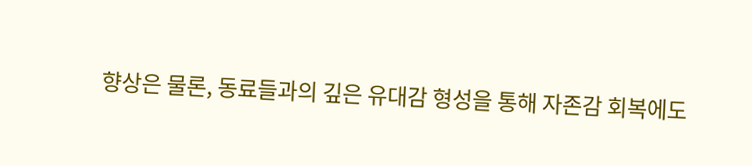향상은 물론, 동료들과의 깊은 유대감 형성을 통해 자존감 회복에도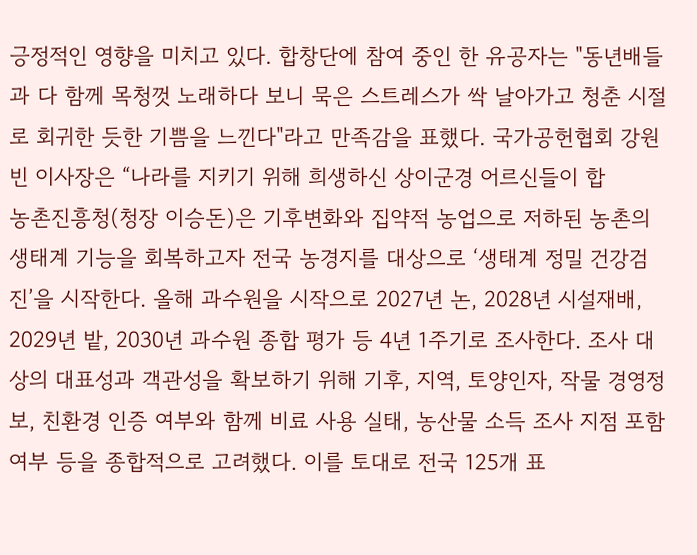긍정적인 영향을 미치고 있다. 합창단에 참여 중인 한 유공자는 "동년배들과 다 함께 목청껏 노래하다 보니 묵은 스트레스가 싹 날아가고 청춘 시절로 회귀한 듯한 기쁨을 느낀다"라고 만족감을 표했다. 국가공헌협회 강원빈 이사장은 “나라를 지키기 위해 희생하신 상이군경 어르신들이 합
농촌진흥청(청장 이승돈)은 기후변화와 집약적 농업으로 저하된 농촌의 생태계 기능을 회복하고자 전국 농경지를 대상으로 ‘생태계 정밀 건강검진’을 시작한다. 올해 과수원을 시작으로 2027년 논, 2028년 시설재배, 2029년 밭, 2030년 과수원 종합 평가 등 4년 1주기로 조사한다. 조사 대상의 대표성과 객관성을 확보하기 위해 기후, 지역, 토양인자, 작물 경영정보, 친환경 인증 여부와 함께 비료 사용 실태, 농산물 소득 조사 지점 포함 여부 등을 종합적으로 고려했다. 이를 토대로 전국 125개 표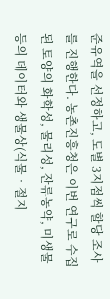준유역을 선정하고, 도별 3지점씩 할당 조사를 진행한다. 농촌진흥청은 이번 연구로 수집된 토양의 화학성, 물리성, 잔류농약, 미생물 등의 데이터와 생물상(식물‧절지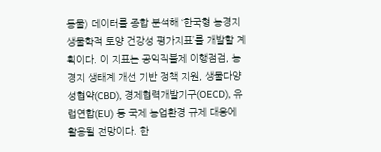동물) 데이터를 종합 분석해 ‘한국형 농경지 생물학적 토양 건강성 평가지표’를 개발할 계획이다. 이 지표는 공익직불제 이행점검, 농경지 생태계 개선 기반 정책 지원, 생물다양성협약(CBD), 경제협력개발기구(OECD), 유럽연합(EU) 등 국제 농업환경 규제 대응에 활용될 전망이다. 한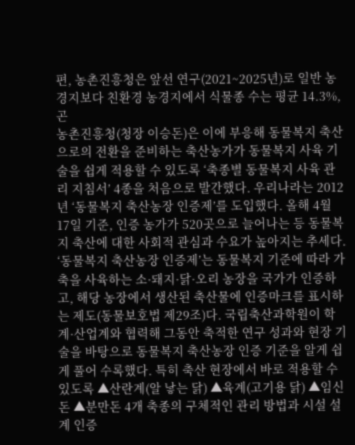편, 농촌진흥청은 앞선 연구(2021~2025년)로 일반 농경지보다 친환경 농경지에서 식물종 수는 평균 14.3%, 곤
농촌진흥청(청장 이승돈)은 이에 부응해 동물복지 축산으로의 전환을 준비하는 축산농가가 동물복지 사육 기술을 쉽게 적용할 수 있도록 ‘축종별 동물복지 사육 관리 지침서’ 4종을 처음으로 발간했다. 우리나라는 2012년 ‘동물복지 축산농장 인증제’를 도입했다. 올해 4월 17일 기준, 인증 농가가 520곳으로 늘어나는 등 동물복지 축산에 대한 사회적 관심과 수요가 높아지는 추세다. ‘동물복지 축산농장 인증제’는 동물복지 기준에 따라 가축을 사육하는 소·돼지·닭·오리 농장을 국가가 인증하고, 해당 농장에서 생산된 축산물에 인증마크를 표시하는 제도(동물보호법 제29조)다. 국립축산과학원이 학계·산업계와 협력해 그동안 축적한 연구 성과와 현장 기술을 바탕으로 동물복지 축산농장 인증 기준을 알게 쉽게 풀어 수록했다. 특히 축산 현장에서 바로 적용할 수 있도록 ▲산란계(알 낳는 닭) ▲육계(고기용 닭) ▲임신돈 ▲분만돈 4개 축종의 구체적인 관리 방법과 시설 설계 인증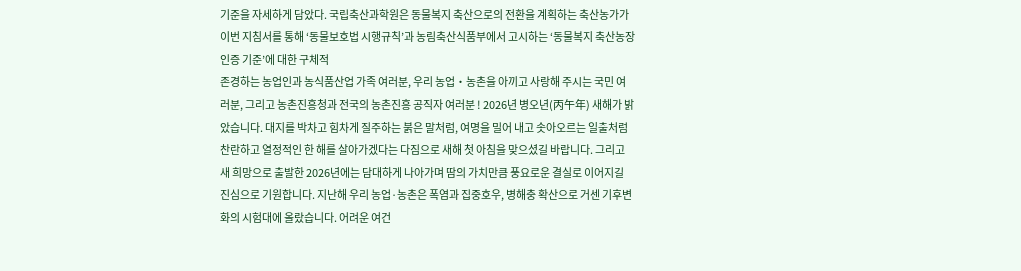기준을 자세하게 담았다. 국립축산과학원은 동물복지 축산으로의 전환을 계획하는 축산농가가 이번 지침서를 통해 ‘동물보호법 시행규칙’과 농림축산식품부에서 고시하는 ‘동물복지 축산농장 인증 기준’에 대한 구체적
존경하는 농업인과 농식품산업 가족 여러분, 우리 농업‧농촌을 아끼고 사랑해 주시는 국민 여러분, 그리고 농촌진흥청과 전국의 농촌진흥 공직자 여러분 ! 2026년 병오년(丙午年) 새해가 밝았습니다. 대지를 박차고 힘차게 질주하는 붉은 말처럼, 여명을 밀어 내고 솟아오르는 일출처럼 찬란하고 열정적인 한 해를 살아가겠다는 다짐으로 새해 첫 아침을 맞으셨길 바랍니다. 그리고 새 희망으로 출발한 2026년에는 담대하게 나아가며 땀의 가치만큼 풍요로운 결실로 이어지길 진심으로 기원합니다. 지난해 우리 농업·농촌은 폭염과 집중호우, 병해충 확산으로 거센 기후변화의 시험대에 올랐습니다. 어려운 여건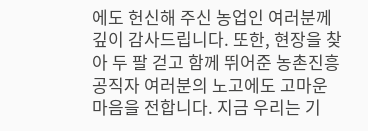에도 헌신해 주신 농업인 여러분께 깊이 감사드립니다. 또한, 현장을 찾아 두 팔 걷고 함께 뛰어준 농촌진흥공직자 여러분의 노고에도 고마운 마음을 전합니다. 지금 우리는 기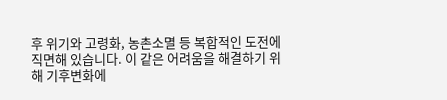후 위기와 고령화, 농촌소멸 등 복합적인 도전에 직면해 있습니다. 이 같은 어려움을 해결하기 위해 기후변화에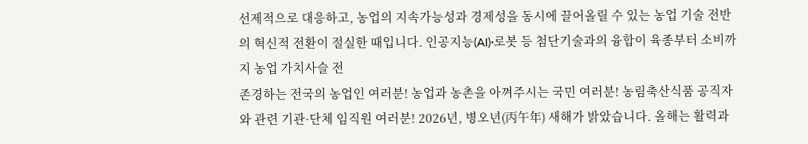선제적으로 대응하고, 농업의 지속가능성과 경제성을 동시에 끌어올릴 수 있는 농업 기술 전반의 혁신적 전환이 절실한 때입니다. 인공지능(AI)·로봇 등 첨단기술과의 융합이 육종부터 소비까지 농업 가치사슬 전
존경하는 전국의 농업인 여러분! 농업과 농촌을 아껴주시는 국민 여러분! 농림축산식품 공직자와 관련 기관·단체 임직원 여러분! 2026년, 병오년(丙午年) 새해가 밝았습니다. 올해는 활력과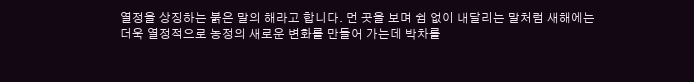열정을 상징하는 붉은 말의 해라고 합니다. 먼 곳을 보며 쉼 없이 내달리는 말처럼 새해에는 더욱 열정적으로 농정의 새로운 변화를 만들어 가는데 박차를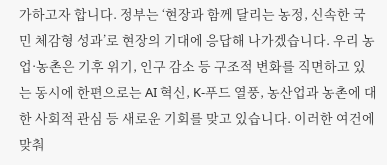가하고자 합니다. 정부는 ‘현장과 함께 달리는 농정, 신속한 국민 체감형 성과’로 현장의 기대에 응답해 나가겠습니다. 우리 농업·농촌은 기후 위기, 인구 감소 등 구조적 변화를 직면하고 있는 동시에 한편으로는 AI 혁신, K-푸드 열풍, 농산업과 농촌에 대한 사회적 관심 등 새로운 기회를 맞고 있습니다. 이러한 여건에 맞춰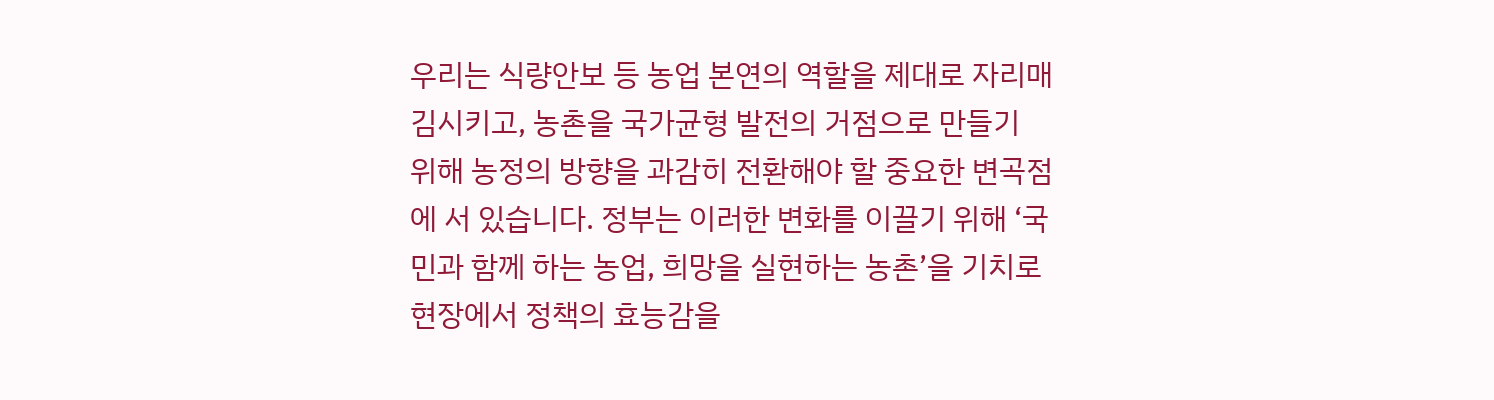우리는 식량안보 등 농업 본연의 역할을 제대로 자리매김시키고, 농촌을 국가균형 발전의 거점으로 만들기 위해 농정의 방향을 과감히 전환해야 할 중요한 변곡점에 서 있습니다. 정부는 이러한 변화를 이끌기 위해 ‘국민과 함께 하는 농업, 희망을 실현하는 농촌’을 기치로 현장에서 정책의 효능감을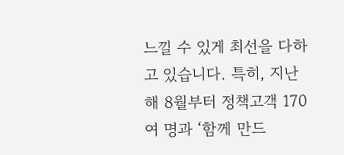느낄 수 있게 최선을 다하고 있습니다. 특히, 지난해 8월부터 정책고객 170여 명과 ‘함께 만드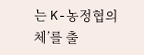는 K-농정협의체’를 출